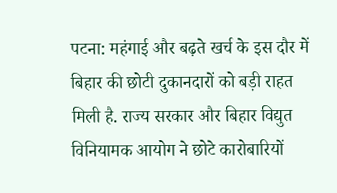पटना: महंगाई और बढ़ते खर्च के इस दौर में बिहार की छोटी दुकानदारों को बड़ी राहत मिली है. राज्य सरकार और बिहार विद्युत विनियामक आयोग ने छोटे कारोबारियों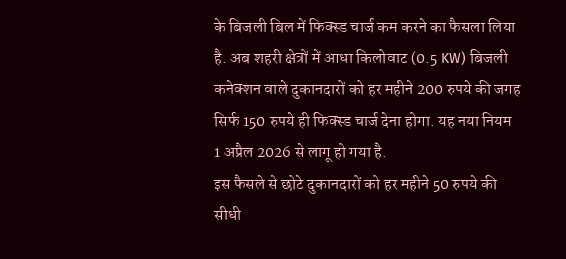के बिजली बिल में फिक्स्ड चार्ज कम करने का फैसला लिया है. अब शहरी क्षेत्रों में आधा किलोवाट (0.5 KW) बिजली कनेक्शन वाले दुकानदारों को हर महीने 200 रुपये की जगह सिर्फ 150 रुपये ही फिक्स्ड चार्ज देना होगा. यह नया नियम 1 अप्रैल 2026 से लागू हो गया है.
इस फैसले से छोटे दुकानदारों को हर महीने 50 रुपये की सीधी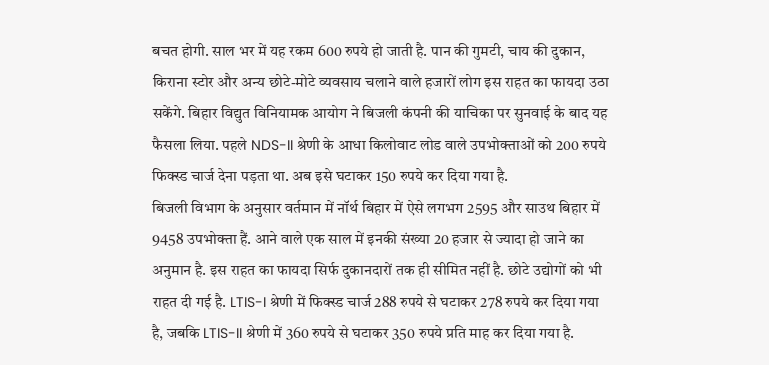बचत होगी. साल भर में यह रकम 600 रुपये हो जाती है. पान की गुमटी, चाय की दुकान, किराना स्टोर और अन्य छोटे-मोटे व्यवसाय चलाने वाले हजारों लोग इस राहत का फायदा उठा सकेंगे. बिहार विद्युत विनियामक आयोग ने बिजली कंपनी की याचिका पर सुनवाई के बाद यह फैसला लिया. पहले NDS-II श्रेणी के आधा किलोवाट लोड वाले उपभोक्ताओं को 200 रुपये फिक्स्ड चार्ज देना पड़ता था. अब इसे घटाकर 150 रुपये कर दिया गया है.
बिजली विभाग के अनुसार वर्तमान में नॉर्थ बिहार में ऐसे लगभग 2595 और साउथ बिहार में 9458 उपभोक्ता हैं. आने वाले एक साल में इनकी संख्या 20 हजार से ज्यादा हो जाने का अनुमान है. इस राहत का फायदा सिर्फ दुकानदारों तक ही सीमित नहीं है. छोटे उद्योगों को भी राहत दी गई है. LTIS-I श्रेणी में फिक्स्ड चार्ज 288 रुपये से घटाकर 278 रुपये कर दिया गया है, जबकि LTIS-II श्रेणी में 360 रुपये से घटाकर 350 रुपये प्रति माह कर दिया गया है.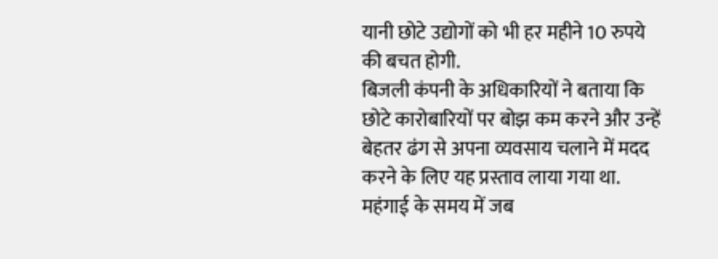यानी छोटे उद्योगों को भी हर महीने 10 रुपये की बचत होगी.
बिजली कंपनी के अधिकारियों ने बताया कि छोटे कारोबारियों पर बोझ कम करने और उन्हें बेहतर ढंग से अपना व्यवसाय चलाने में मदद करने के लिए यह प्रस्ताव लाया गया था. महंगाई के समय में जब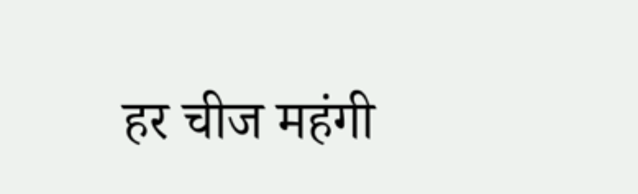हर चीज महंगी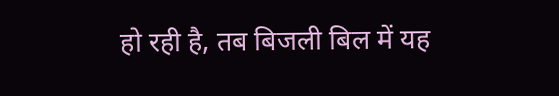हो रही है, तब बिजली बिल में यह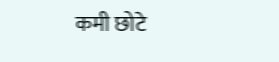कमी छोटे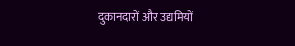दुकानदारों और उद्यमियों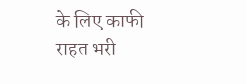के लिए काफी राहत भरी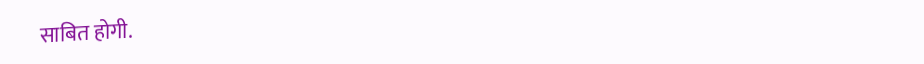साबित होगी.